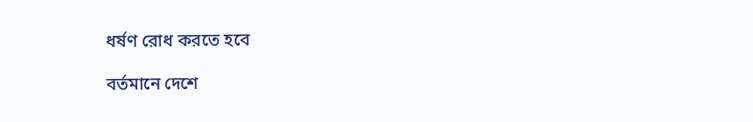ধর্ষণ রোধ করতে হবে

বর্তমানে দেশে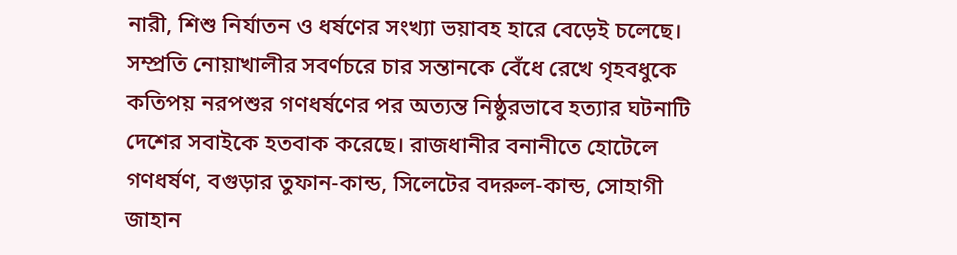নারী, শিশু নির্যাতন ও ধর্ষণের সংখ্যা ভয়াবহ হারে বেড়েই চলেছে। সম্প্রতি নোয়াখালীর সবর্ণচরে চার সন্তানকে বেঁধে রেখে গৃহবধুকে কতিপয় নরপশুর গণধর্ষণের পর অত্যন্ত নিষ্ঠুরভাবে হত্যার ঘটনাটি দেশের সবাইকে হতবাক করেছে। রাজধানীর বনানীতে হোটেলে গণধর্ষণ, বগুড়ার তুফান-কান্ড, সিলেটের বদরুল-কান্ড, সোহাগী জাহান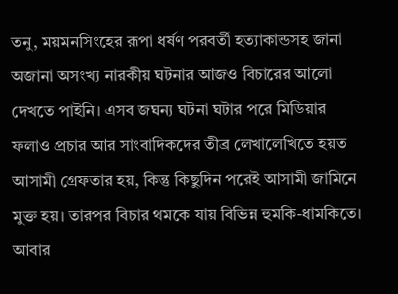তনু, ময়মনসিংহের রূপা ধর্ষণ পরবর্তী হত্যাকান্ডসহ জানা অজানা অসংখ্য নারকীয় ঘটনার আজও বিচারের আলো দেখতে পাইনি। এসব জঘন্য ঘটনা ঘটার পরে মিডিয়ার ফলাও প্রচার আর সাংবাদিকদের তীব্র লেখালেখিতে হয়ত আসামী গ্রেফতার হয়, কিন্তু কিছুদিন পরেই আসামী জামিনে মুক্ত হয়। তারপর বিচার থমকে যায় বিভিন্ন হুমকি-ধামকিতে। আবার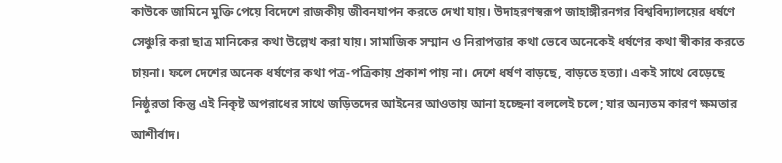কাউকে জামিনে মুক্তি পেয়ে বিদেশে রাজকীয় জীবনযাপন করতে দেখা যায়। উদাহরণস্বরূপ জাহাঙ্গীরনগর বিশ্ববিদ্যালয়ের ধর্ষণে সেঞ্চুরি করা ছাত্র মানিকের কথা উল্লেখ করা যায়। সামাজিক সম্মান ও নিরাপত্তার কথা ভেবে অনেকেই ধর্ষণের কথা স্বীকার করতে চায়না। ফলে দেশের অনেক ধর্ষণের কথা পত্র-পত্রিকায় প্রকাশ পায় না। দেশে ধর্ষণ বাড়ছে, বাড়তে হত্যা। একই সাথে বেড়েছে নিষ্ঠুরতা কিন্তু এই নিকৃষ্ট অপরাধের সাথে জড়িতদের আইনের আওতায় আনা হচ্ছেনা বললেই চলে; যার অন্যতম কারণ ক্ষমতার আশীর্বাদ।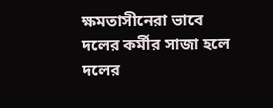ক্ষমতাসীনেরা ভাবে দলের কর্মীর সাজা হলে দলের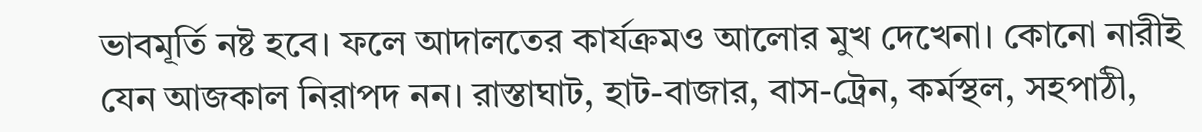ভাবমূর্তি নষ্ট হবে। ফলে আদালতের কার্যক্রমও আলোর মুখ দেখেনা। কোনো নারীই যেন আজকাল নিরাপদ নন। রাস্তাঘাট, হাট-বাজার, বাস-ট্রেন, কর্মস্থল, সহপাঠী,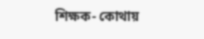শিক্ষক- কোথায়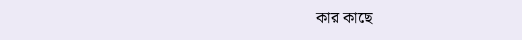কার কাছে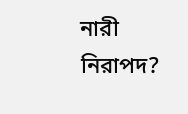নারী নিরাপদ?